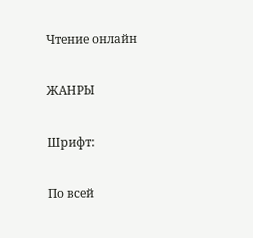Чтение онлайн

ЖАНРЫ

Шрифт:

По всей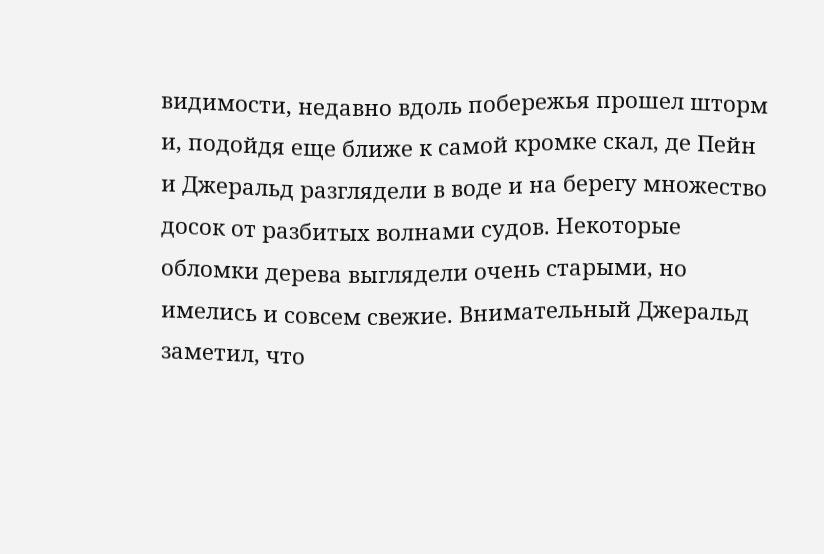видимости, недавно вдоль побережья прошел шторм и, подойдя еще ближе к самой кромке скал, де Пейн и Джеральд разглядели в воде и на берегу множество досок от разбитых волнами судов. Некоторые обломки дерева выглядели очень старыми, но имелись и совсем свежие. Внимательный Джеральд заметил, что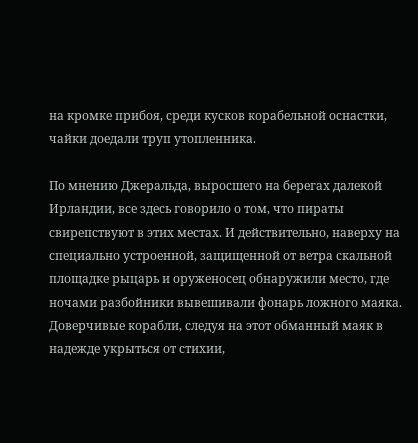на кромке прибоя, среди кусков корабельной оснастки, чайки доедали труп утопленника.

По мнению Джеральда, выросшего на берегах далекой Ирландии, все здесь говорило о том, что пираты свирепствуют в этих местах. И действительно, наверху на специально устроенной, защищенной от ветра скальной площадке рыцарь и оруженосец обнаружили место, где ночами разбойники вывешивали фонарь ложного маяка. Доверчивые корабли, следуя на этот обманный маяк в надежде укрыться от стихии,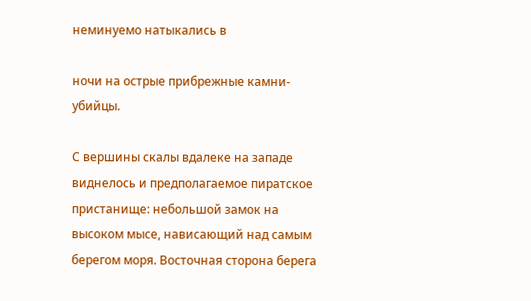неминуемо натыкались в

ночи на острые прибрежные камни-убийцы.

С вершины скалы вдалеке на западе виднелось и предполагаемое пиратское пристанище: небольшой замок на высоком мысе, нависающий над самым берегом моря. Восточная сторона берега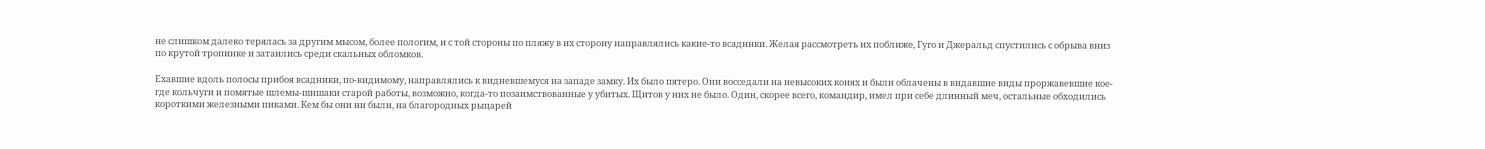не слишком далеко терялась за другим мысом, более пологим, и с той стороны по пляжу в их сторону направлялись какие-то всадники. Желая рассмотреть их поближе, Гуго и Джеральд спустились с обрыва вниз по крутой тропинке и затаились среди скальных обломков.

Ехавшие вдоль полосы прибоя всадники, по-видимому, направлялись к видневшемуся на западе замку. Их было пятеро. Они восседали на невысоких конях и были облачены в видавшие виды проржавевшие кое-где кольчуги и помятые шлемы-шишаки старой работы, возможно, когда-то позаимствованные у убитых. Щитов у них не было. Один, скорее всего, командир, имел при себе длинный меч, остальные обходились короткими железными пиками. Кем бы они ни были, на благородных рыцарей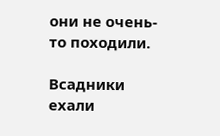они не очень-то походили.

Всадники ехали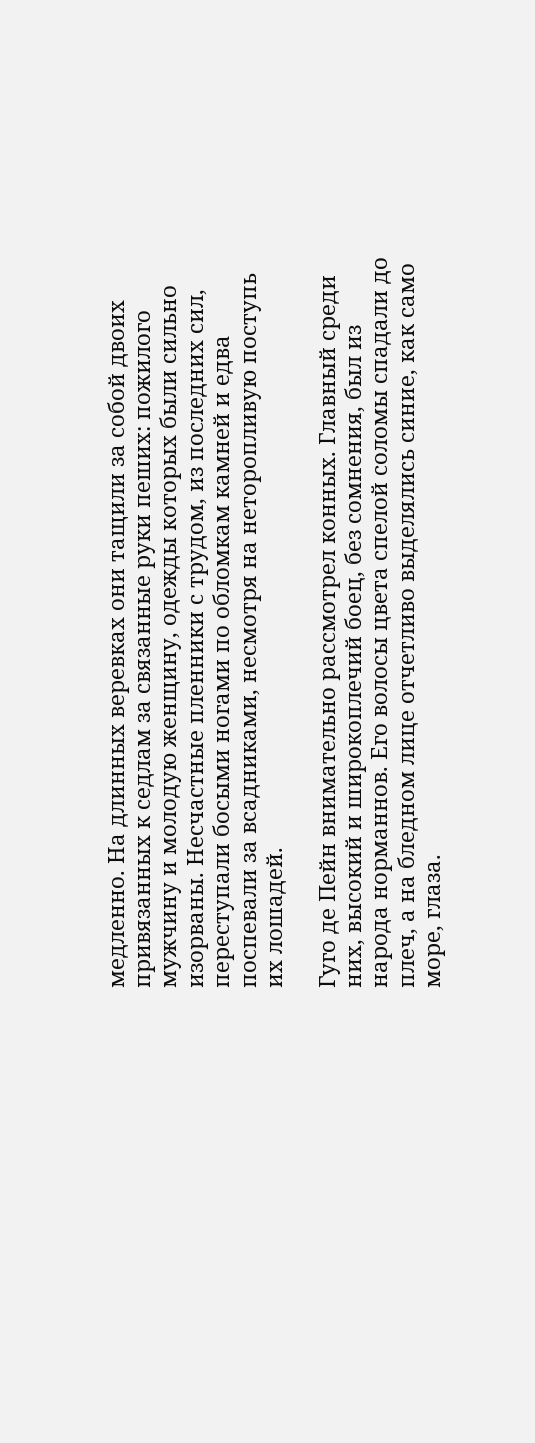медленно. На длинных веревках они тащили за собой двоих привязанных к седлам за связанные руки пеших: пожилого мужчину и молодую женщину, одежды которых были сильно изорваны. Несчастные пленники с трудом, из последних сил, переступали босыми ногами по обломкам камней и едва поспевали за всадниками, несмотря на неторопливую поступь их лошадей.

Гуго де Пейн внимательно рассмотрел конных. Главный среди них, высокий и широкоплечий боец, без сомнения, был из народа норманнов. Его волосы цвета спелой соломы спадали до плеч, а на бледном лице отчетливо выделялись синие, как само море, глаза.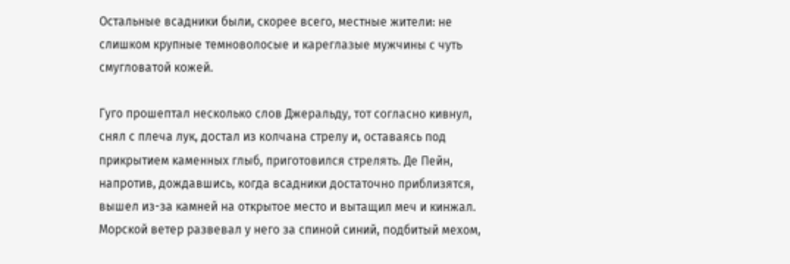Остальные всадники были, скорее всего, местные жители: не слишком крупные темноволосые и кареглазые мужчины с чуть смугловатой кожей.

Гуго прошептал несколько слов Джеральду, тот согласно кивнул, снял с плеча лук, достал из колчана стрелу и, оставаясь под прикрытием каменных глыб, приготовился стрелять. Де Пейн, напротив, дождавшись, когда всадники достаточно приблизятся, вышел из-за камней на открытое место и вытащил меч и кинжал. Морской ветер развевал у него за спиной синий, подбитый мехом,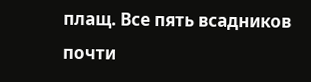плащ. Все пять всадников почти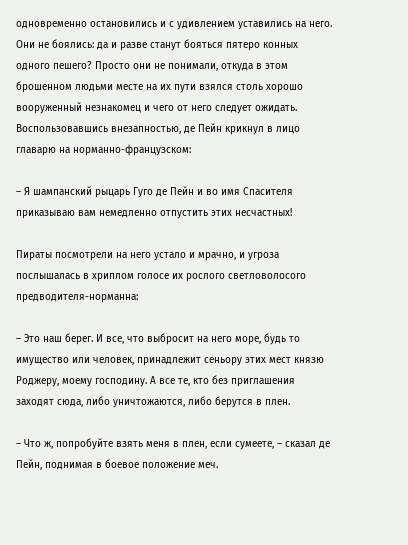одновременно остановились и с удивлением уставились на него. Они не боялись: да и разве станут бояться пятеро конных одного пешего? Просто они не понимали, откуда в этом брошенном людьми месте на их пути взялся столь хорошо вооруженный незнакомец и чего от него следует ожидать. Воспользовавшись внезапностью, де Пейн крикнул в лицо главарю на норманно-французском:

– Я шампанский рыцарь Гуго де Пейн и во имя Спасителя приказываю вам немедленно отпустить этих несчастных!

Пираты посмотрели на него устало и мрачно, и угроза послышалась в хриплом голосе их рослого светловолосого предводителя-норманна:

– Это наш берег. И все, что выбросит на него море, будь то имущество или человек, принадлежит сеньору этих мест князю Роджеру, моему господину. А все те, кто без приглашения заходят сюда, либо уничтожаются, либо берутся в плен.

– Что ж, попробуйте взять меня в плен, если сумеете, – сказал де Пейн, поднимая в боевое положение меч.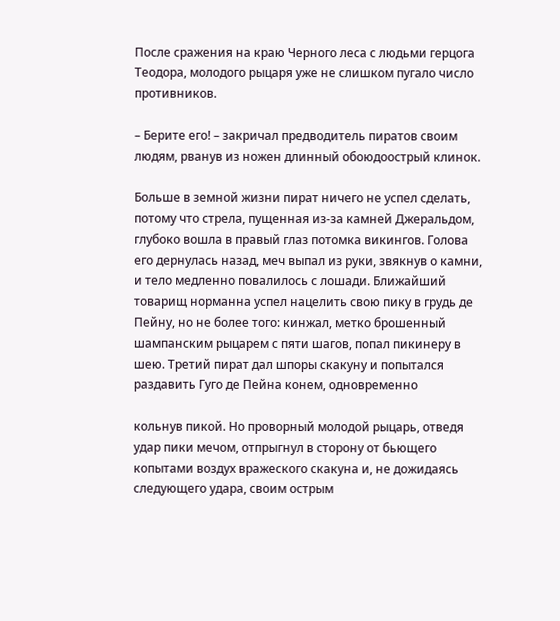После сражения на краю Черного леса с людьми герцога Теодора, молодого рыцаря уже не слишком пугало число противников.

– Берите его! – закричал предводитель пиратов своим людям, рванув из ножен длинный обоюдоострый клинок.

Больше в земной жизни пират ничего не успел сделать, потому что стрела, пущенная из-за камней Джеральдом, глубоко вошла в правый глаз потомка викингов. Голова его дернулась назад, меч выпал из руки, звякнув о камни, и тело медленно повалилось с лошади. Ближайший товарищ норманна успел нацелить свою пику в грудь де Пейну, но не более того: кинжал, метко брошенный шампанским рыцарем с пяти шагов, попал пикинеру в шею. Третий пират дал шпоры скакуну и попытался раздавить Гуго де Пейна конем, одновременно

кольнув пикой. Но проворный молодой рыцарь, отведя удар пики мечом, отпрыгнул в сторону от бьющего копытами воздух вражеского скакуна и, не дожидаясь следующего удара, своим острым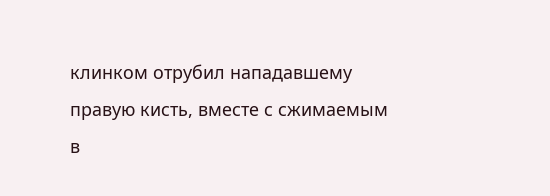клинком отрубил нападавшему правую кисть, вместе с сжимаемым в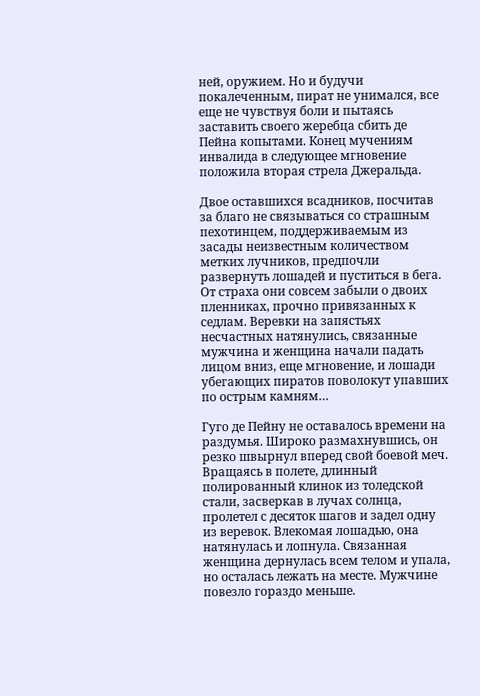ней, оружием. Но и будучи покалеченным, пират не унимался, все еще не чувствуя боли и пытаясь заставить своего жеребца сбить де Пейна копытами. Конец мучениям инвалида в следующее мгновение положила вторая стрела Джеральда.

Двое оставшихся всадников, посчитав за благо не связываться со страшным пехотинцем, поддерживаемым из засады неизвестным количеством метких лучников, предпочли развернуть лошадей и пуститься в бега. От страха они совсем забыли о двоих пленниках, прочно привязанных к седлам. Веревки на запястьях несчастных натянулись, связанные мужчина и женщина начали падать лицом вниз, еще мгновение, и лошади убегающих пиратов поволокут упавших по острым камням…

Гуго де Пейну не оставалось времени на раздумья. Широко размахнувшись, он резко швырнул вперед свой боевой меч. Вращаясь в полете, длинный полированный клинок из толедской стали, засверкав в лучах солнца, пролетел с десяток шагов и задел одну из веревок. Влекомая лошадью, она натянулась и лопнула. Связанная женщина дернулась всем телом и упала, но осталась лежать на месте. Мужчине повезло гораздо меньше.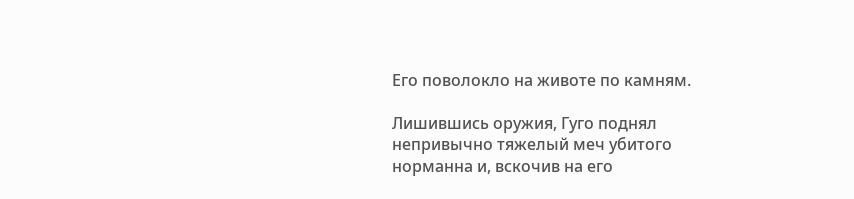Его поволокло на животе по камням.

Лишившись оружия, Гуго поднял непривычно тяжелый меч убитого норманна и, вскочив на его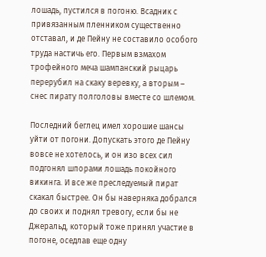лошадь, пустился в погоню. Всадник с привязанным пленником существенно отставал, и де Пейну не составило особого труда настичь его. Первым взмахом трофейного меча шампанский рыцарь перерубил на скаку веревку, а вторым – снес пирату полголовы вместе со шлемом.

Последний беглец имел хорошие шансы уйти от погони. Допускать этого де Пейну вовсе не хотелось, и он изо всех сил подгонял шпорами лошадь покойного викинга. И все же преследуемый пират скакал быстрее. Он бы наверняка добрался до своих и поднял тревогу, если бы не Джеральд, который тоже принял участие в погоне, оседлав еще одну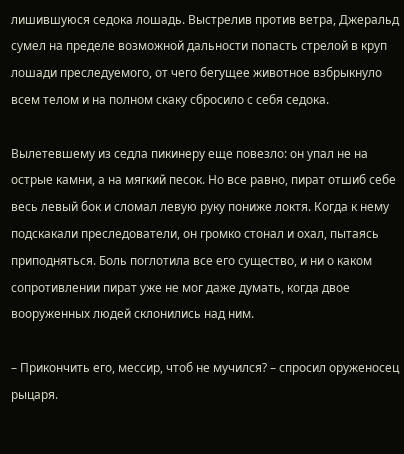лишившуюся седока лошадь. Выстрелив против ветра, Джеральд сумел на пределе возможной дальности попасть стрелой в круп лошади преследуемого, от чего бегущее животное взбрыкнуло всем телом и на полном скаку сбросило с себя седока.

Вылетевшему из седла пикинеру еще повезло: он упал не на острые камни, а на мягкий песок. Но все равно, пират отшиб себе весь левый бок и сломал левую руку пониже локтя. Когда к нему подскакали преследователи, он громко стонал и охал, пытаясь приподняться. Боль поглотила все его существо, и ни о каком сопротивлении пират уже не мог даже думать, когда двое вооруженных людей склонились над ним.

– Прикончить его, мессир, чтоб не мучился? – спросил оруженосец рыцаря.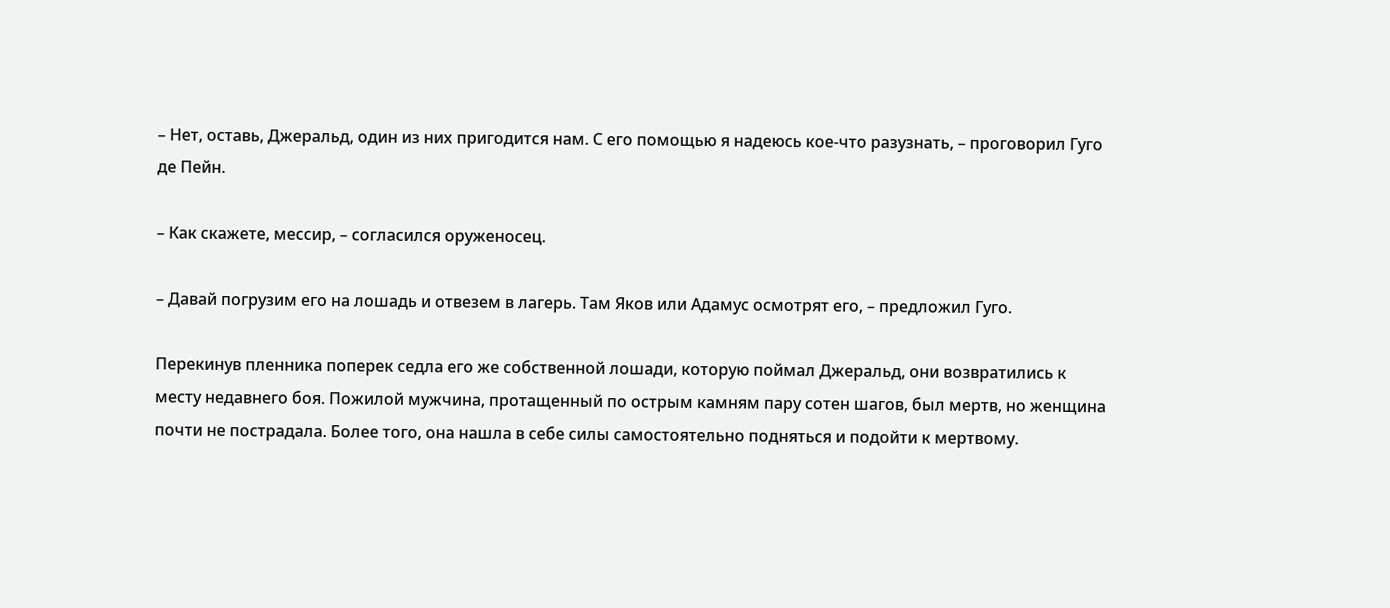– Нет, оставь, Джеральд, один из них пригодится нам. С его помощью я надеюсь кое-что разузнать, – проговорил Гуго де Пейн.

– Как скажете, мессир, – согласился оруженосец.

– Давай погрузим его на лошадь и отвезем в лагерь. Там Яков или Адамус осмотрят его, – предложил Гуго.

Перекинув пленника поперек седла его же собственной лошади, которую поймал Джеральд, они возвратились к месту недавнего боя. Пожилой мужчина, протащенный по острым камням пару сотен шагов, был мертв, но женщина почти не пострадала. Более того, она нашла в себе силы самостоятельно подняться и подойти к мертвому.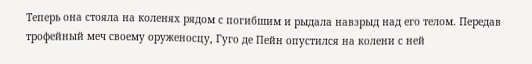Теперь она стояла на коленях рядом с погибшим и рыдала навзрыд над его телом. Передав трофейный меч своему оруженосцу, Гуго де Пейн опустился на колени с ней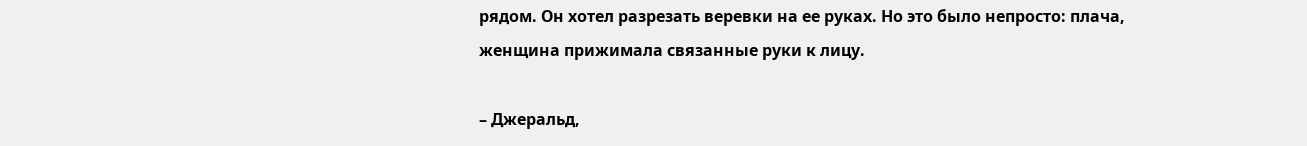рядом. Он хотел разрезать веревки на ее руках. Но это было непросто: плача, женщина прижимала связанные руки к лицу.

– Джеральд,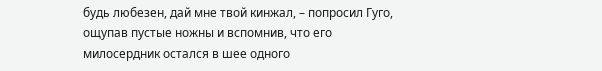будь любезен, дай мне твой кинжал, – попросил Гуго, ощупав пустые ножны и вспомнив, что его милосердник остался в шее одного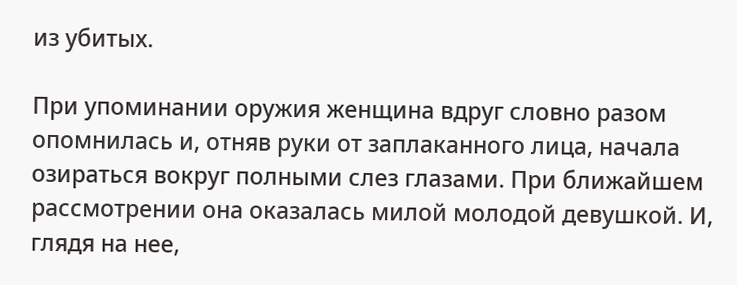из убитых.

При упоминании оружия женщина вдруг словно разом опомнилась и, отняв руки от заплаканного лица, начала озираться вокруг полными слез глазами. При ближайшем рассмотрении она оказалась милой молодой девушкой. И, глядя на нее,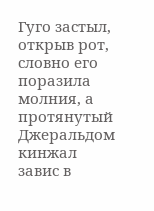Гуго застыл, открыв рот, словно его поразила молния, а протянутый Джеральдом кинжал завис в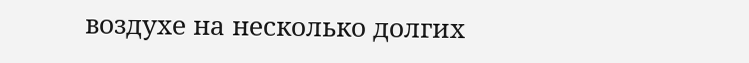воздухе на несколько долгих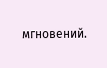мгновений.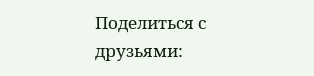Поделиться с друзьями: